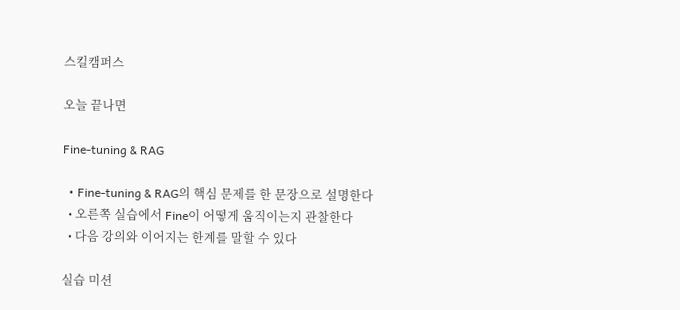스킬캠퍼스

오늘 끝나면

Fine-tuning & RAG

  • Fine-tuning & RAG의 핵심 문제를 한 문장으로 설명한다
  • 오른쪽 실습에서 Fine이 어떻게 움직이는지 관찰한다
  • 다음 강의와 이어지는 한계를 말할 수 있다

실습 미션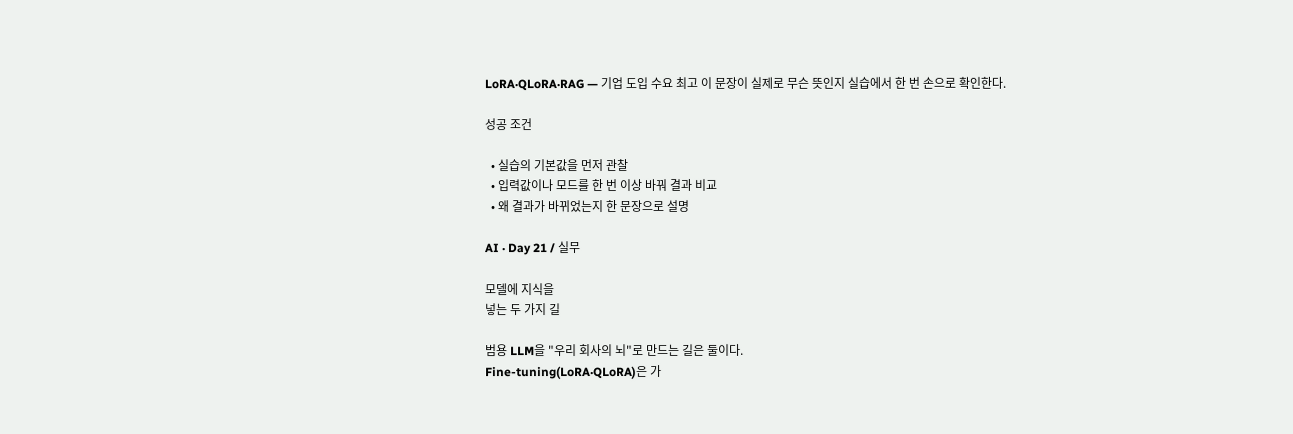LoRA·QLoRA·RAG — 기업 도입 수요 최고 이 문장이 실제로 무슨 뜻인지 실습에서 한 번 손으로 확인한다.

성공 조건

  • 실습의 기본값을 먼저 관찰
  • 입력값이나 모드를 한 번 이상 바꿔 결과 비교
  • 왜 결과가 바뀌었는지 한 문장으로 설명

AI · Day 21 / 실무

모델에 지식을
넣는 두 가지 길

범용 LLM을 "우리 회사의 뇌"로 만드는 길은 둘이다.
Fine-tuning(LoRA·QLoRA)은 가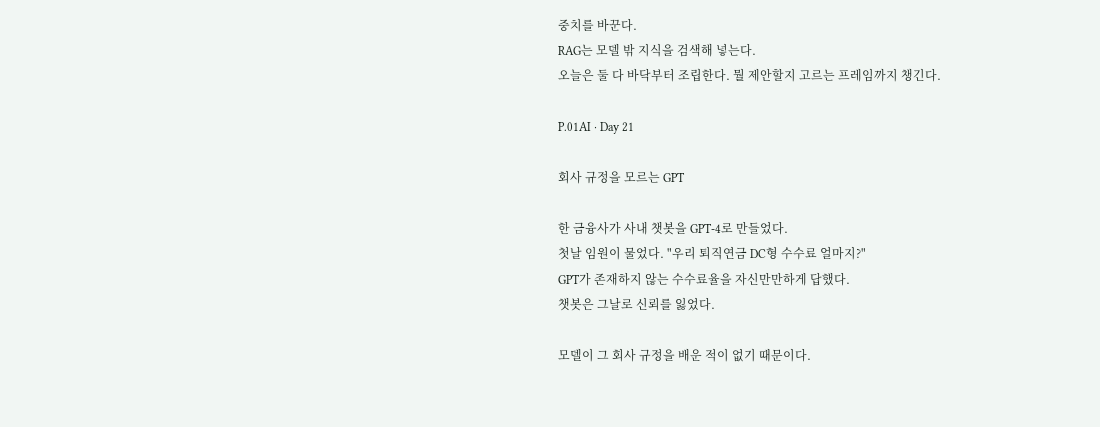중치를 바꾼다.
RAG는 모델 밖 지식을 검색해 넣는다.
오늘은 둘 다 바닥부터 조립한다. 뭘 제안할지 고르는 프레임까지 챙긴다.

P.01AI · Day 21

회사 규정을 모르는 GPT

한 금융사가 사내 챗봇을 GPT-4로 만들었다.
첫날 임원이 물었다. "우리 퇴직연금 DC형 수수료 얼마지?"
GPT가 존재하지 않는 수수료율을 자신만만하게 답했다.
챗봇은 그날로 신뢰를 잃었다.

모델이 그 회사 규정을 배운 적이 없기 때문이다.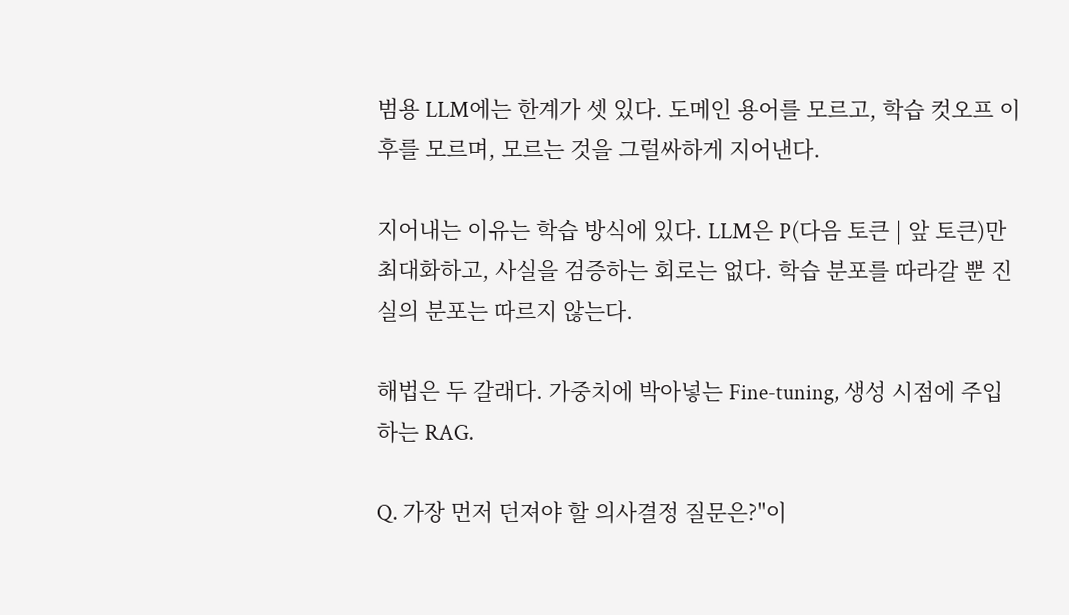범용 LLM에는 한계가 셋 있다. 도메인 용어를 모르고, 학습 컷오프 이후를 모르며, 모르는 것을 그럴싸하게 지어낸다.

지어내는 이유는 학습 방식에 있다. LLM은 P(다음 토큰 | 앞 토큰)만 최대화하고, 사실을 검증하는 회로는 없다. 학습 분포를 따라갈 뿐 진실의 분포는 따르지 않는다.

해법은 두 갈래다. 가중치에 박아넣는 Fine-tuning, 생성 시점에 주입하는 RAG.

Q. 가장 먼저 던져야 할 의사결정 질문은?"이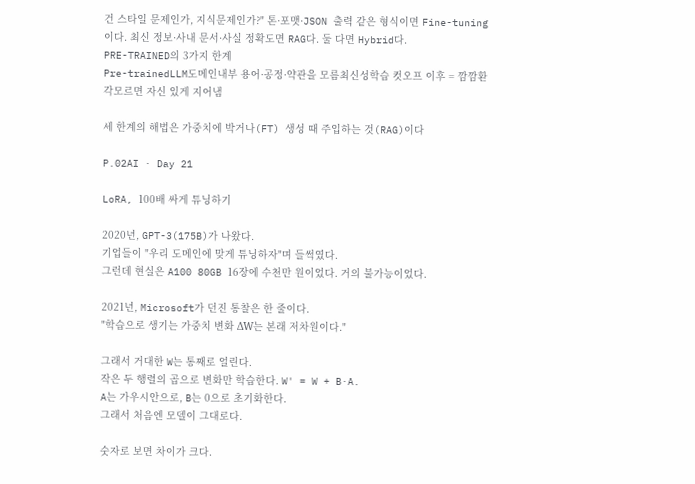건 스타일 문제인가, 지식문제인가?" 톤·포맷·JSON 출력 같은 형식이면 Fine-tuning이다. 최신 정보·사내 문서·사실 정확도면 RAG다. 둘 다면 Hybrid다.
PRE-TRAINED의 3가지 한계
Pre-trainedLLM도메인내부 용어·공정·약관을 모름최신성학습 컷오프 이후 = 깜깜환각모르면 자신 있게 지어냄

세 한계의 해법은 가중치에 박거나(FT) 생성 때 주입하는 것(RAG)이다

P.02AI · Day 21

LoRA, 100배 싸게 튜닝하기

2020년, GPT-3(175B)가 나왔다.
기업들이 "우리 도메인에 맞게 튜닝하자"며 들썩였다.
그런데 현실은 A100 80GB 16장에 수천만 원이었다. 거의 불가능이었다.

2021년, Microsoft가 던진 통찰은 한 줄이다.
"학습으로 생기는 가중치 변화 ΔW는 본래 저차원이다."

그래서 거대한 W는 통째로 얼린다.
작은 두 행렬의 곱으로 변화만 학습한다. W' = W + B·A.
A는 가우시안으로, B는 0으로 초기화한다.
그래서 처음엔 모델이 그대로다.

숫자로 보면 차이가 크다.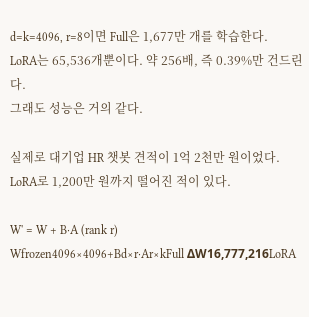d=k=4096, r=8이면 Full은 1,677만 개를 학습한다.
LoRA는 65,536개뿐이다. 약 256배, 즉 0.39%만 건드린다.
그래도 성능은 거의 같다.

실제로 대기업 HR 챗봇 견적이 1억 2천만 원이었다.
LoRA로 1,200만 원까지 떨어진 적이 있다.

W' = W + B·A (rank r)
Wfrozen4096×4096+Bd×r·Ar×kFull ΔW16,777,216LoRA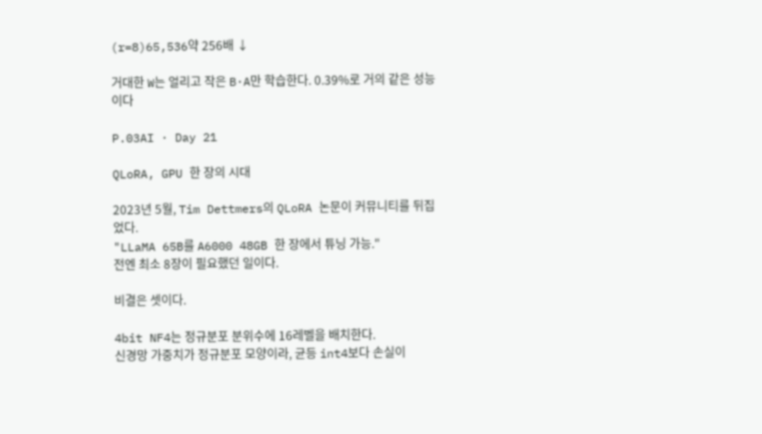(r=8)65,536약 256배 ↓

거대한 W는 얼리고 작은 B·A만 학습한다. 0.39%로 거의 같은 성능이다

P.03AI · Day 21

QLoRA, GPU 한 장의 시대

2023년 5월, Tim Dettmers의 QLoRA 논문이 커뮤니티를 뒤집었다.
"LLaMA 65B를 A6000 48GB 한 장에서 튜닝 가능."
전엔 최소 8장이 필요했던 일이다.

비결은 셋이다.

4bit NF4는 정규분포 분위수에 16레벨을 배치한다.
신경망 가중치가 정규분포 모양이라, 균등 int4보다 손실이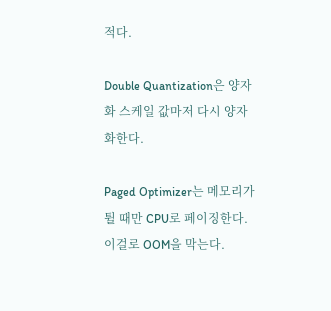적다.

Double Quantization은 양자화 스케일 값마저 다시 양자화한다.

Paged Optimizer는 메모리가 튈 때만 CPU로 페이징한다.
이걸로 OOM을 막는다.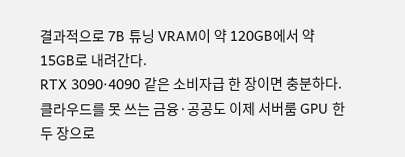결과적으로 7B 튜닝 VRAM이 약 120GB에서 약 15GB로 내려간다.
RTX 3090·4090 같은 소비자급 한 장이면 충분하다.
클라우드를 못 쓰는 금융·공공도 이제 서버룸 GPU 한두 장으로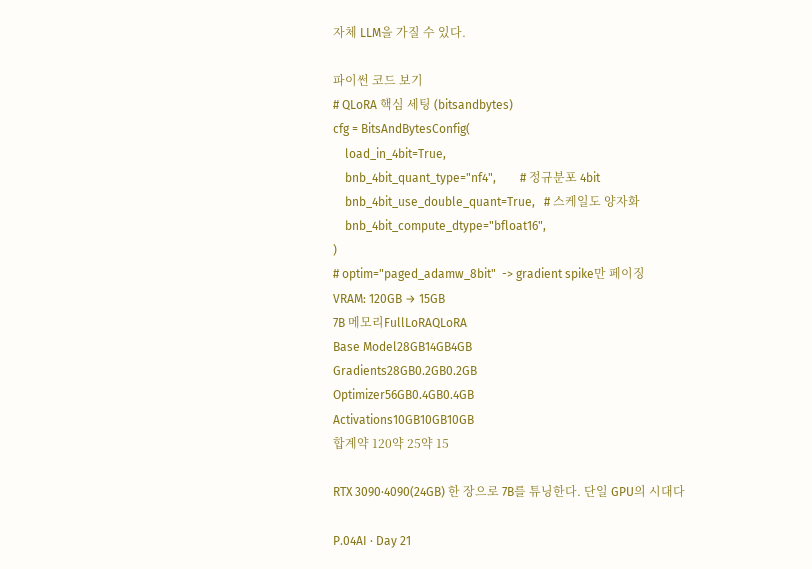자체 LLM을 가질 수 있다.

파이썬 코드 보기
# QLoRA 핵심 세팅 (bitsandbytes)
cfg = BitsAndBytesConfig(
    load_in_4bit=True,
    bnb_4bit_quant_type="nf4",        # 정규분포 4bit
    bnb_4bit_use_double_quant=True,   # 스케일도 양자화
    bnb_4bit_compute_dtype="bfloat16",
)
# optim="paged_adamw_8bit"  -> gradient spike만 페이징
VRAM: 120GB → 15GB
7B 메모리FullLoRAQLoRA
Base Model28GB14GB4GB
Gradients28GB0.2GB0.2GB
Optimizer56GB0.4GB0.4GB
Activations10GB10GB10GB
합계약 120약 25약 15

RTX 3090·4090(24GB) 한 장으로 7B를 튜닝한다. 단일 GPU의 시대다

P.04AI · Day 21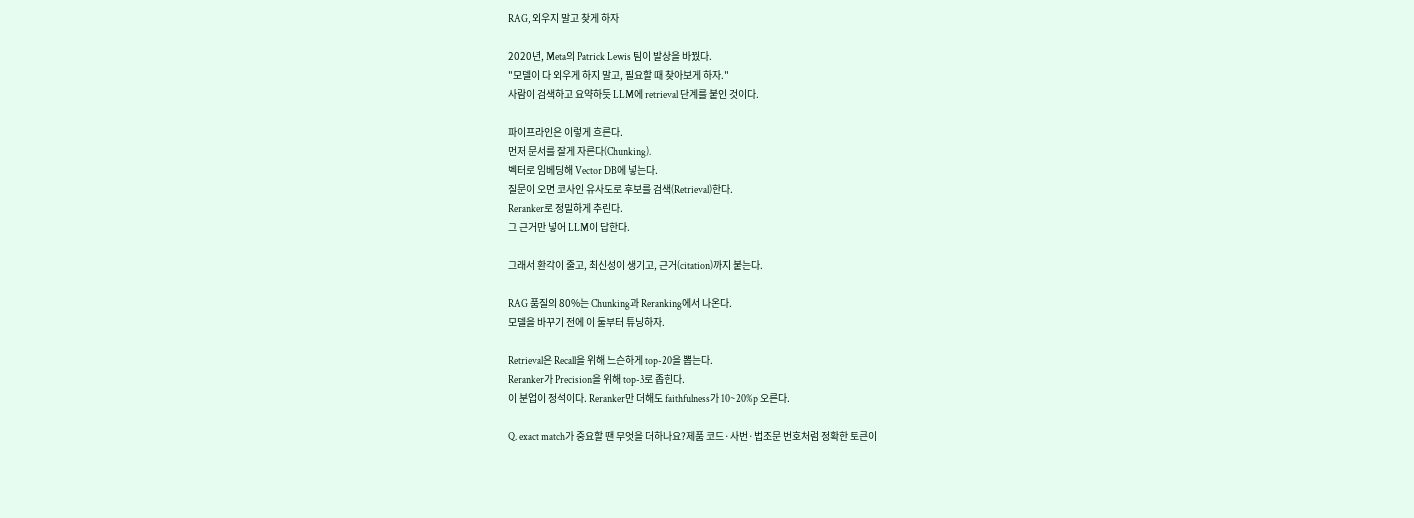RAG, 외우지 말고 찾게 하자

2020년, Meta의 Patrick Lewis 팀이 발상을 바꿨다.
"모델이 다 외우게 하지 말고, 필요할 때 찾아보게 하자."
사람이 검색하고 요약하듯 LLM에 retrieval 단계를 붙인 것이다.

파이프라인은 이렇게 흐른다.
먼저 문서를 잘게 자른다(Chunking).
벡터로 임베딩해 Vector DB에 넣는다.
질문이 오면 코사인 유사도로 후보를 검색(Retrieval)한다.
Reranker로 정밀하게 추린다.
그 근거만 넣어 LLM이 답한다.

그래서 환각이 줄고, 최신성이 생기고, 근거(citation)까지 붙는다.

RAG 품질의 80%는 Chunking과 Reranking에서 나온다.
모델을 바꾸기 전에 이 둘부터 튜닝하자.

Retrieval은 Recall을 위해 느슨하게 top-20을 뽑는다.
Reranker가 Precision을 위해 top-3로 좁힌다.
이 분업이 정석이다. Reranker만 더해도 faithfulness가 10~20%p 오른다.

Q. exact match가 중요할 땐 무엇을 더하나요?제품 코드·사번·법조문 번호처럼 정확한 토큰이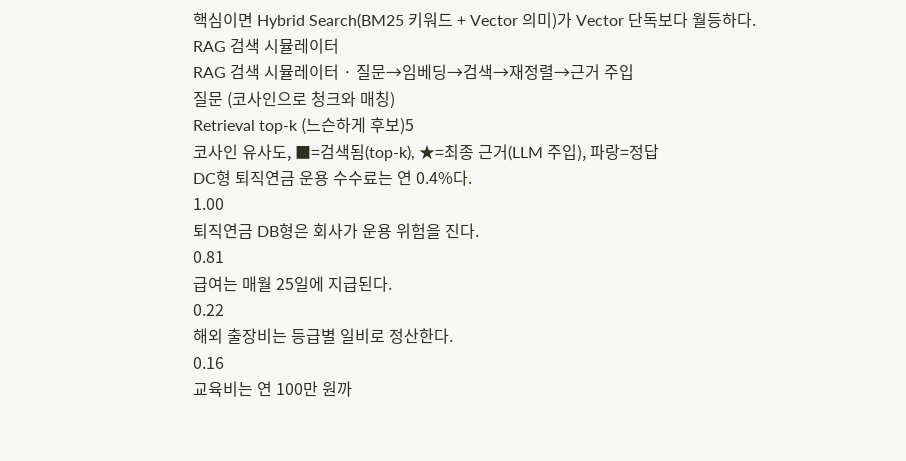핵심이면 Hybrid Search(BM25 키워드 + Vector 의미)가 Vector 단독보다 월등하다.
RAG 검색 시뮬레이터
RAG 검색 시뮬레이터 · 질문→임베딩→검색→재정렬→근거 주입
질문 (코사인으로 청크와 매칭)
Retrieval top-k (느슨하게 후보)5
코사인 유사도, ■=검색됨(top-k), ★=최종 근거(LLM 주입), 파랑=정답
DC형 퇴직연금 운용 수수료는 연 0.4%다.
1.00
퇴직연금 DB형은 회사가 운용 위험을 진다.
0.81
급여는 매월 25일에 지급된다.
0.22
해외 출장비는 등급별 일비로 정산한다.
0.16
교육비는 연 100만 원까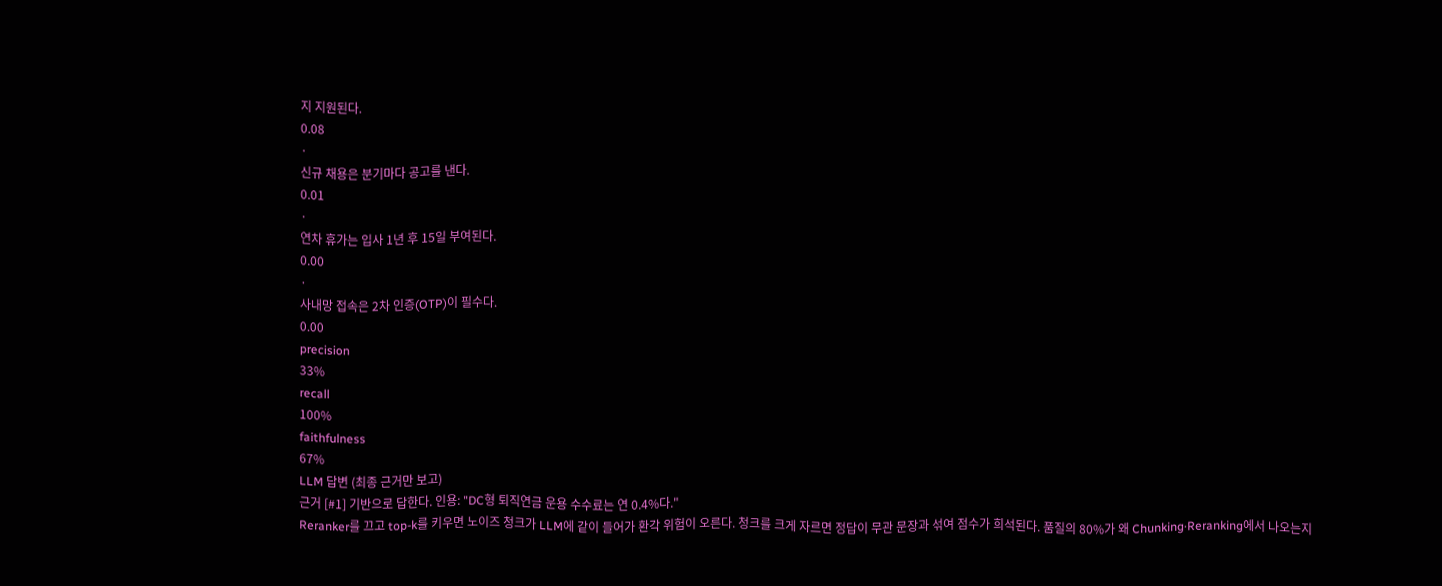지 지원된다.
0.08
·
신규 채용은 분기마다 공고를 낸다.
0.01
·
연차 휴가는 입사 1년 후 15일 부여된다.
0.00
·
사내망 접속은 2차 인증(OTP)이 필수다.
0.00
precision
33%
recall
100%
faithfulness
67%
LLM 답변 (최종 근거만 보고)
근거 [#1] 기반으로 답한다. 인용: "DC형 퇴직연금 운용 수수료는 연 0.4%다."
Reranker를 끄고 top-k를 키우면 노이즈 청크가 LLM에 같이 들어가 환각 위험이 오른다. 청크를 크게 자르면 정답이 무관 문장과 섞여 점수가 희석된다. 품질의 80%가 왜 Chunking·Reranking에서 나오는지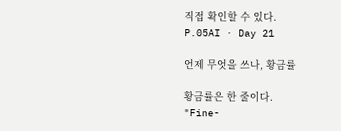직접 확인할 수 있다.
P.05AI · Day 21

언제 무엇을 쓰나, 황금률

황금률은 한 줄이다.
"Fine-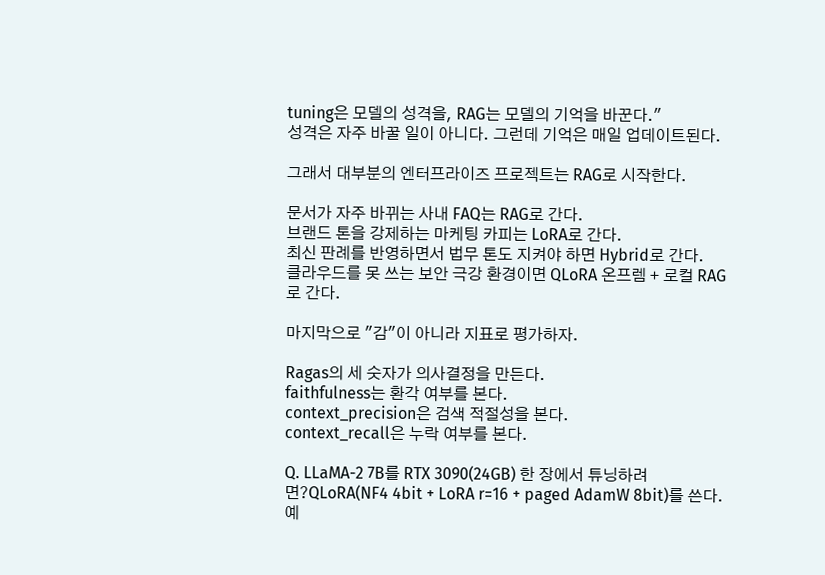tuning은 모델의 성격을, RAG는 모델의 기억을 바꾼다."
성격은 자주 바꿀 일이 아니다. 그런데 기억은 매일 업데이트된다.

그래서 대부분의 엔터프라이즈 프로젝트는 RAG로 시작한다.

문서가 자주 바뀌는 사내 FAQ는 RAG로 간다.
브랜드 톤을 강제하는 마케팅 카피는 LoRA로 간다.
최신 판례를 반영하면서 법무 톤도 지켜야 하면 Hybrid로 간다.
클라우드를 못 쓰는 보안 극강 환경이면 QLoRA 온프렘 + 로컬 RAG로 간다.

마지막으로 "감"이 아니라 지표로 평가하자.

Ragas의 세 숫자가 의사결정을 만든다.
faithfulness는 환각 여부를 본다.
context_precision은 검색 적절성을 본다.
context_recall은 누락 여부를 본다.

Q. LLaMA-2 7B를 RTX 3090(24GB) 한 장에서 튜닝하려면?QLoRA(NF4 4bit + LoRA r=16 + paged AdamW 8bit)를 쓴다. 예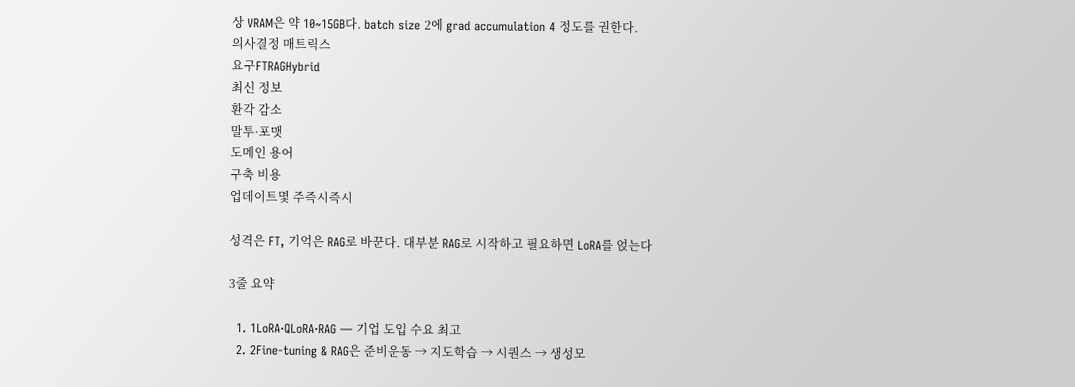상 VRAM은 약 10~15GB다. batch size 2에 grad accumulation 4 정도를 권한다.
의사결정 매트릭스
요구FTRAGHybrid
최신 정보
환각 감소
말투·포맷
도메인 용어
구축 비용
업데이트몇 주즉시즉시

성격은 FT, 기억은 RAG로 바꾼다. 대부분 RAG로 시작하고 필요하면 LoRA를 얹는다

3줄 요약

  1. 1LoRA·QLoRA·RAG — 기업 도입 수요 최고
  2. 2Fine-tuning & RAG은 준비운동 → 지도학습 → 시퀀스 → 생성모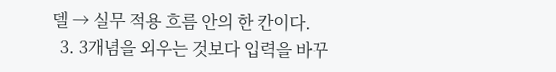델 → 실무 적용 흐름 안의 한 칸이다.
  3. 3개념을 외우는 것보다 입력을 바꾸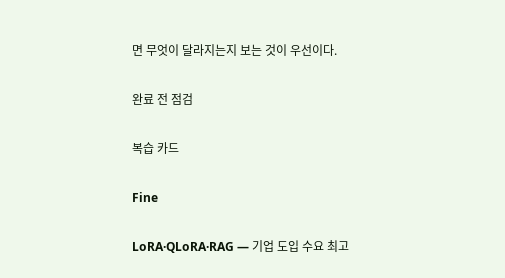면 무엇이 달라지는지 보는 것이 우선이다.

완료 전 점검

복습 카드

Fine

LoRA·QLoRA·RAG — 기업 도입 수요 최고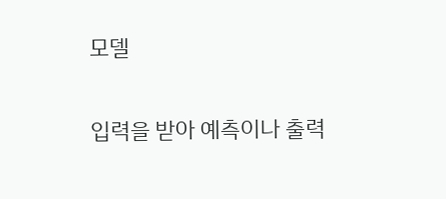모델

입력을 받아 예측이나 출력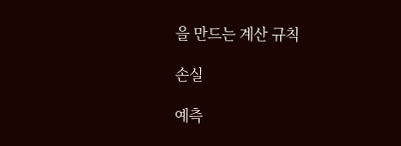을 만드는 계산 규칙

손실

예측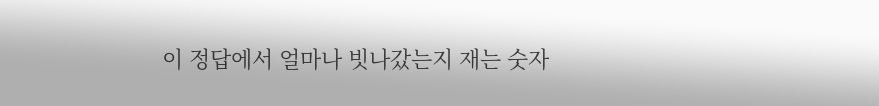이 정답에서 얼마나 빗나갔는지 재는 숫자